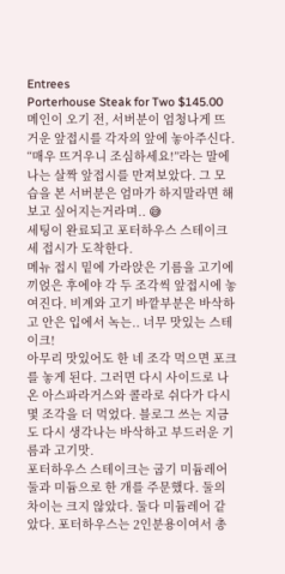Entrees
Porterhouse Steak for Two $145.00
메인이 오기 전, 서버분이 엄청나게 뜨거운 앞접시를 각자의 앞에 놓아주신다. “매우 뜨거우니 조심하세요!”라는 말에 나는 살짝 앞접시를 만져보았다. 그 모습을 본 서버분은 엄마가 하지말라면 해보고 싶어지는거라며.. 😅
세팅이 완료되고 포터하우스 스테이크 세 접시가 도착한다.
메뉴 접시 밑에 가라앉은 기름을 고기에 끼얹은 후에야 각 두 조각씩 앞접시에 놓여진다. 비계와 고기 바깥부분은 바삭하고 안은 입에서 녹는.. 너무 맛있는 스테이크!
아무리 맛있어도 한 네 조각 먹으면 포크를 놓게 된다. 그러면 다시 사이드로 나온 아스파라거스와 콜라로 쉬다가 다시 몇 조각을 더 먹었다. 블로그 쓰는 지금도 다시 생각나는 바삭하고 부드러운 기름과 고기맛.
포터하우스 스테이크는 굽기 미듐레어 둘과 미듐으로 한 개를 주문했다. 둘의 차이는 크지 않았다. 둘다 미듐레어 같았다. 포터하우스는 2인분용이여서 총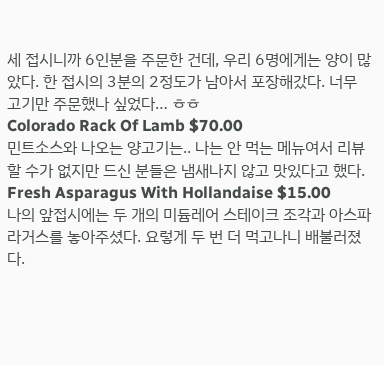세 접시니까 6인분을 주문한 건데, 우리 6명에게는 양이 많았다. 한 접시의 3분의 2정도가 남아서 포장해갔다. 너무 고기만 주문했나 싶었다… ㅎㅎ
Colorado Rack Of Lamb $70.00
민트소스와 나오는 양고기는.. 나는 안 먹는 메뉴여서 리뷰할 수가 없지만 드신 분들은 냄새나지 않고 맛있다고 했다.
Fresh Asparagus With Hollandaise $15.00
나의 앞접시에는 두 개의 미듐레어 스테이크 조각과 아스파라거스를 놓아주셨다. 요렇게 두 번 더 먹고나니 배불러졌다.